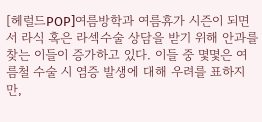[헤럴드POP]여름방학과 여름휴가 시즌이 되면서 라식 혹은 라섹수술 상담을 받기 위해 안과를 찾는 이들이 증가하고 있다. 이들 중 몇몇은 여름철 수술 시 염증 발생에 대해 우려를 표하지만,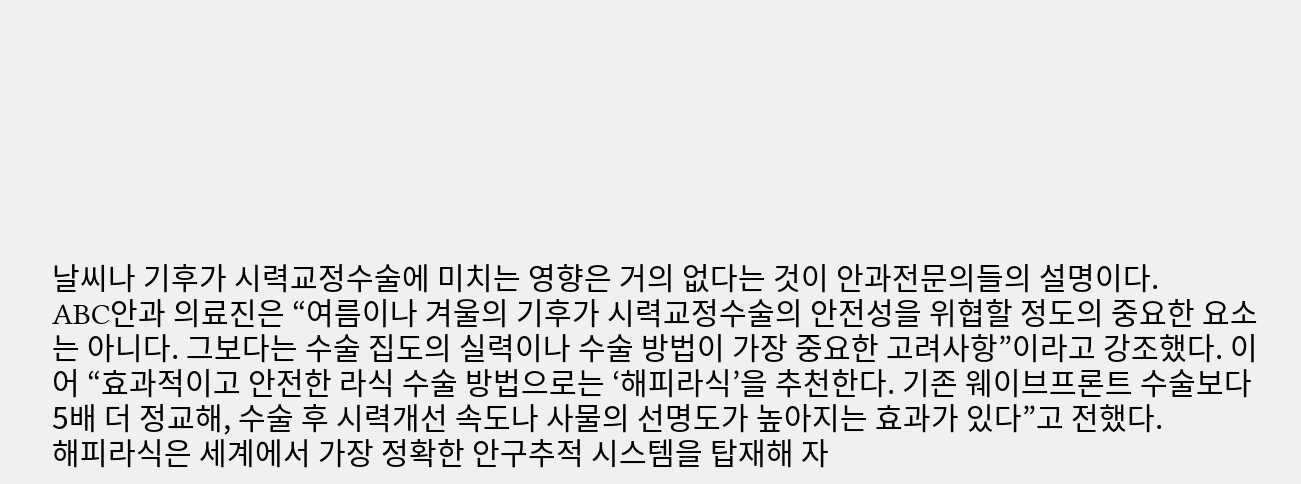날씨나 기후가 시력교정수술에 미치는 영향은 거의 없다는 것이 안과전문의들의 설명이다.
ABC안과 의료진은 “여름이나 겨울의 기후가 시력교정수술의 안전성을 위협할 정도의 중요한 요소는 아니다. 그보다는 수술 집도의 실력이나 수술 방법이 가장 중요한 고려사항”이라고 강조했다. 이어 “효과적이고 안전한 라식 수술 방법으로는 ‘해피라식’을 추천한다. 기존 웨이브프론트 수술보다 5배 더 정교해, 수술 후 시력개선 속도나 사물의 선명도가 높아지는 효과가 있다”고 전했다.
해피라식은 세계에서 가장 정확한 안구추적 시스템을 탑재해 자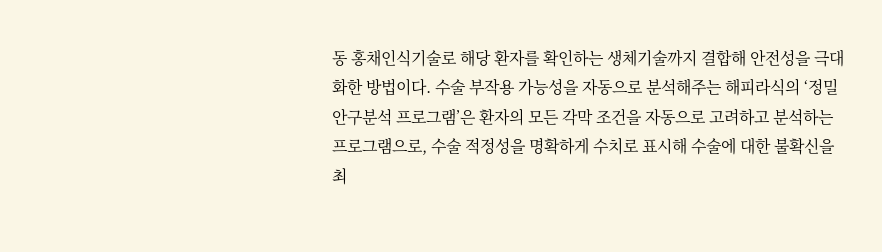동 홍채인식기술로 해당 환자를 확인하는 생체기술까지 결합해 안전성을 극대화한 방법이다. 수술 부작용 가능성을 자동으로 분석해주는 해피라식의 ‘정밀 안구분석 프로그램’은 환자의 모든 각막 조건을 자동으로 고려하고 분석하는 프로그램으로, 수술 적정성을 명확하게 수치로 표시해 수술에 대한 불확신을 최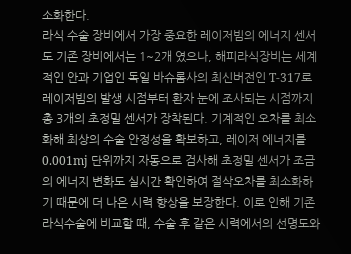소화한다.
라식 수술 장비에서 가장 중요한 레이저빔의 에너지 센서도 기존 장비에서는 1~2개 였으나, 해피라식장비는 세계적인 안과 기업인 독일 바슈롬사의 최신버전인 T-317로 레이저빔의 발생 시점부터 환자 눈에 조사되는 시점까지 총 3개의 초정밀 센서가 장착된다. 기계적인 오차를 최소화해 최상의 수술 안정성을 확보하고, 레이저 에너지를 0.001mj 단위까지 자동으로 검사해 초정밀 센서가 조금의 에너지 변화도 실시간 확인하여 절삭오차를 최소화하기 때문에 더 나은 시력 향상을 보장한다. 이로 인해 기존 라식수술에 비교할 때, 수술 후 같은 시력에서의 선명도와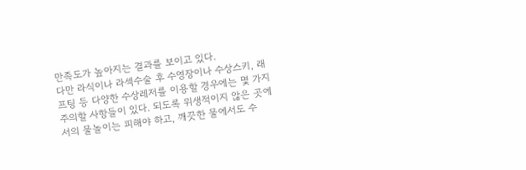만족도가 높아지는 결과를 보이고 있다.
다만 라식이나 라섹수술 후 수영장이나 수상스키, 래프팅 등 다양한 수상레저를 이용할 경우에는 몇 가지 주의할 사항들이 있다. 되도록 위생적이지 않은 곳에서의 물놀이는 피해야 하고, 깨끗한 물에서도 수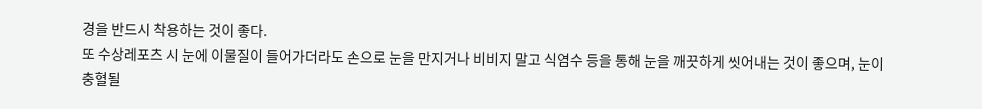경을 반드시 착용하는 것이 좋다.
또 수상레포츠 시 눈에 이물질이 들어가더라도 손으로 눈을 만지거나 비비지 말고 식염수 등을 통해 눈을 깨끗하게 씻어내는 것이 좋으며, 눈이 충혈될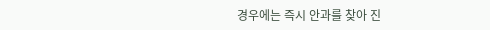경우에는 즉시 안과를 찾아 진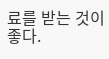료를 받는 것이 좋다.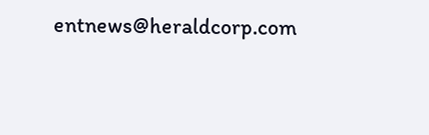entnews@heraldcorp.com